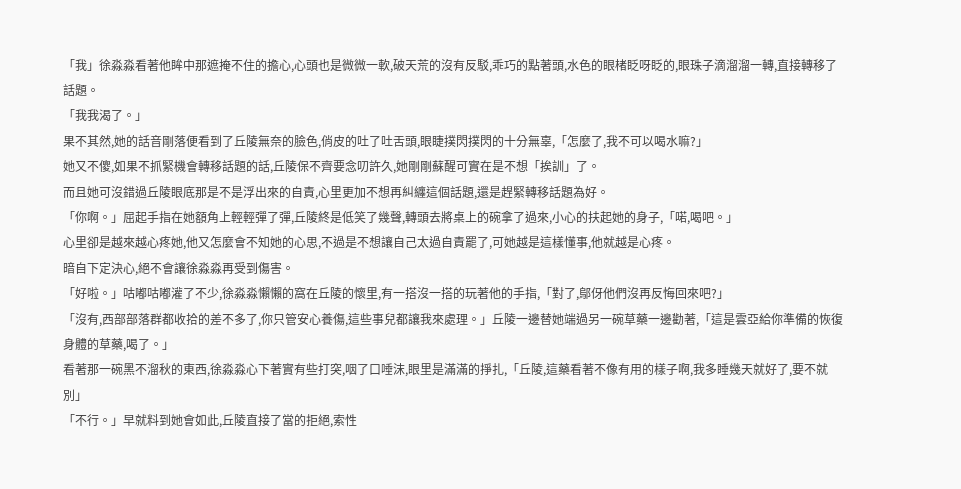「我」徐淼淼看著他眸中那遮掩不住的擔心,心頭也是微微一軟,破天荒的沒有反駁,乖巧的點著頭,水色的眼楮眨呀眨的,眼珠子滴溜溜一轉,直接轉移了話題。
「我我渴了。」
果不其然,她的話音剛落便看到了丘陵無奈的臉色,俏皮的吐了吐舌頭,眼睫撲閃撲閃的十分無辜,「怎麼了,我不可以喝水嘛?」
她又不傻,如果不抓緊機會轉移話題的話,丘陵保不齊要念叨許久,她剛剛蘇醒可實在是不想「挨訓」了。
而且她可沒錯過丘陵眼底那是不是浮出來的自責,心里更加不想再糾纏這個話題,還是趕緊轉移話題為好。
「你啊。」屈起手指在她額角上輕輕彈了彈,丘陵終是低笑了幾聲,轉頭去將桌上的碗拿了過來,小心的扶起她的身子,「喏,喝吧。」
心里卻是越來越心疼她,他又怎麼會不知她的心思,不過是不想讓自己太過自責罷了,可她越是這樣懂事,他就越是心疼。
暗自下定決心,絕不會讓徐淼淼再受到傷害。
「好啦。」咕嘟咕嘟灌了不少,徐淼淼懶懶的窩在丘陵的懷里,有一搭沒一搭的玩著他的手指,「對了,鄔伢他們沒再反悔回來吧?」
「沒有,西部部落群都收拾的差不多了,你只管安心養傷,這些事兒都讓我來處理。」丘陵一邊替她端過另一碗草藥一邊勸著,「這是雲亞給你準備的恢復身體的草藥,喝了。」
看著那一碗黑不溜秋的東西,徐淼淼心下著實有些打突,咽了口唾沫,眼里是滿滿的掙扎,「丘陵,這藥看著不像有用的樣子啊,我多睡幾天就好了,要不就別」
「不行。」早就料到她會如此,丘陵直接了當的拒絕,索性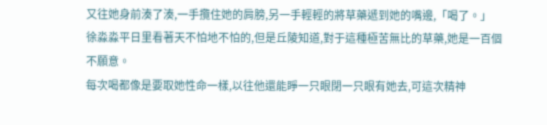又往她身前湊了湊,一手攬住她的肩膀,另一手輕輕的將草藥遞到她的嘴邊,「喝了。」
徐淼淼平日里看著天不怕地不怕的,但是丘陵知道,對于這種極苦無比的草藥,她是一百個不願意。
每次喝都像是要取她性命一樣,以往他還能睜一只眼閉一只眼有她去,可這次精神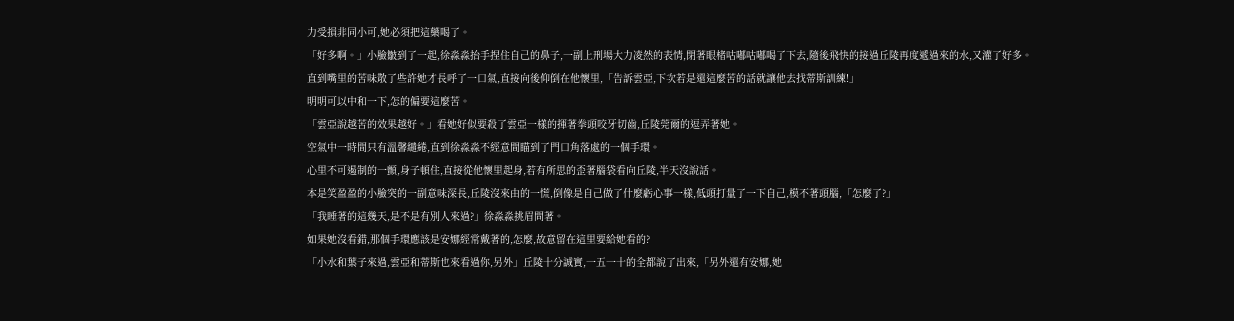力受損非同小可,她必須把這藥喝了。
「好多啊。」小臉皺到了一起,徐淼淼抬手捏住自己的鼻子,一副上刑場大力凌然的表情,閉著眼楮咕嘟咕嘟喝了下去,隨後飛快的接過丘陵再度遞過來的水,又灌了好多。
直到嘴里的苦味散了些許她才長呼了一口氣,直接向後仰倒在他懷里,「告訴雲亞,下次若是還這麼苦的話就讓他去找蒂斯訓練!」
明明可以中和一下,怎的偏要這麼苦。
「雲亞說越苦的效果越好。」看她好似要殺了雲亞一樣的揮著拳頭咬牙切齒,丘陵莞爾的逗弄著她。
空氣中一時間只有溫馨繾綣,直到徐淼淼不經意間瞄到了門口角落處的一個手環。
心里不可遏制的一顫,身子頓住,直接從他懷里起身,若有所思的歪著腦袋看向丘陵,半天沒說話。
本是笑盈盈的小臉突的一副意味深長,丘陵沒來由的一慌,倒像是自己做了什麼虧心事一樣,低頭打量了一下自己,模不著頭腦,「怎麼了?」
「我睡著的這幾天,是不是有別人來過?」徐淼淼挑眉問著。
如果她沒看錯,那個手環應該是安娜經常戴著的,怎麼,故意留在這里要給她看的?
「小水和葉子來過,雲亞和蒂斯也來看過你,另外」丘陵十分誠實,一五一十的全都說了出來,「另外還有安娜,她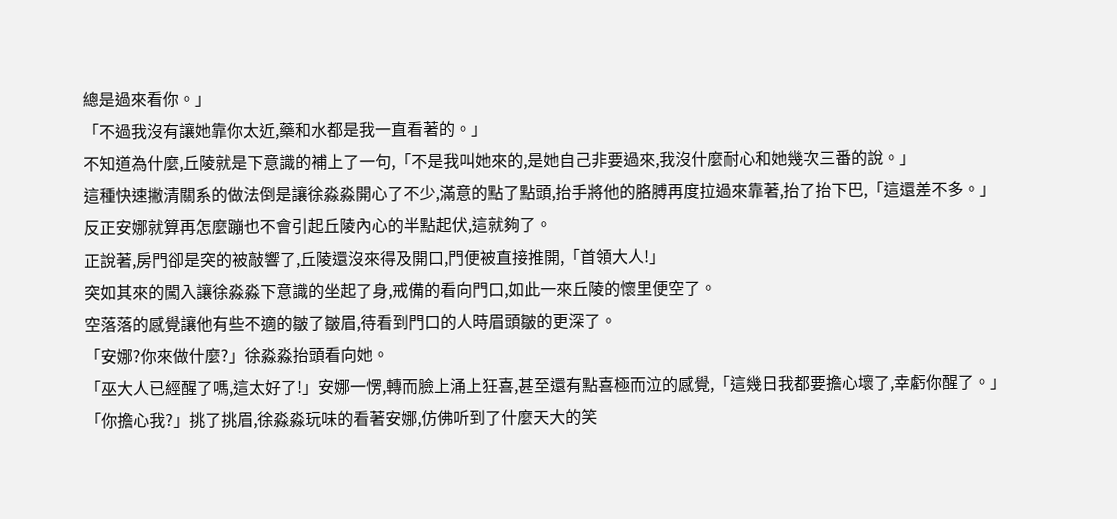總是過來看你。」
「不過我沒有讓她靠你太近,藥和水都是我一直看著的。」
不知道為什麼,丘陵就是下意識的補上了一句,「不是我叫她來的,是她自己非要過來,我沒什麼耐心和她幾次三番的說。」
這種快速撇清關系的做法倒是讓徐淼淼開心了不少,滿意的點了點頭,抬手將他的胳膊再度拉過來靠著,抬了抬下巴,「這還差不多。」
反正安娜就算再怎麼蹦也不會引起丘陵內心的半點起伏,這就夠了。
正說著,房門卻是突的被敲響了,丘陵還沒來得及開口,門便被直接推開,「首領大人!」
突如其來的闖入讓徐淼淼下意識的坐起了身,戒備的看向門口,如此一來丘陵的懷里便空了。
空落落的感覺讓他有些不適的皺了皺眉,待看到門口的人時眉頭皺的更深了。
「安娜?你來做什麼?」徐淼淼抬頭看向她。
「巫大人已經醒了嗎,這太好了!」安娜一愣,轉而臉上涌上狂喜,甚至還有點喜極而泣的感覺,「這幾日我都要擔心壞了,幸虧你醒了。」
「你擔心我?」挑了挑眉,徐淼淼玩味的看著安娜,仿佛听到了什麼天大的笑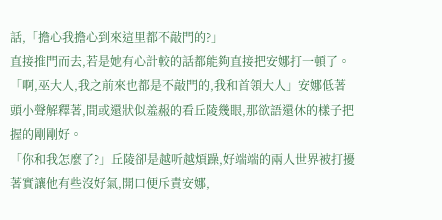話,「擔心我擔心到來這里都不敲門的?」
直接推門而去,若是她有心計較的話都能夠直接把安娜打一頓了。
「啊,巫大人,我之前來也都是不敲門的,我和首領大人」安娜低著頭小聲解釋著,間或還狀似羞赧的看丘陵幾眼,那欲語還休的樣子把握的剛剛好。
「你和我怎麼了?」丘陵卻是越听越煩躁,好端端的兩人世界被打擾著實讓他有些沒好氣,開口便斥責安娜,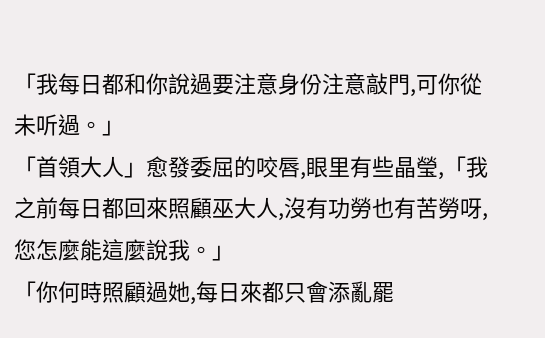「我每日都和你說過要注意身份注意敲門,可你從未听過。」
「首領大人」愈發委屈的咬唇,眼里有些晶瑩,「我之前每日都回來照顧巫大人,沒有功勞也有苦勞呀,您怎麼能這麼說我。」
「你何時照顧過她,每日來都只會添亂罷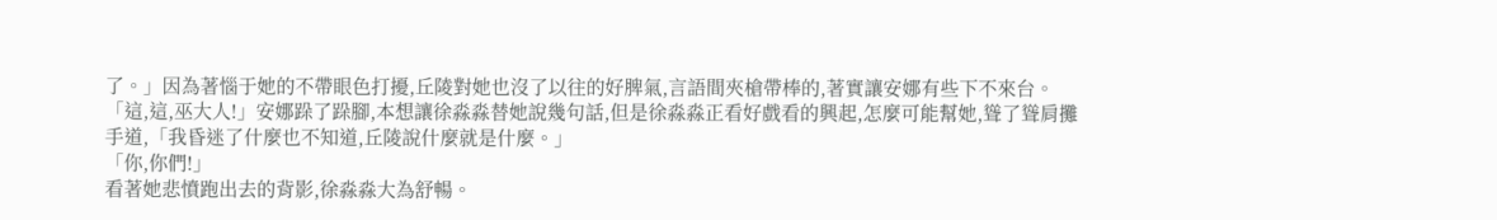了。」因為著惱于她的不帶眼色打擾,丘陵對她也沒了以往的好脾氣,言語間夾槍帶棒的,著實讓安娜有些下不來台。
「這,這,巫大人!」安娜跺了跺腳,本想讓徐淼淼替她說幾句話,但是徐淼淼正看好戲看的興起,怎麼可能幫她,聳了聳肩攤手道,「我昏迷了什麼也不知道,丘陵說什麼就是什麼。」
「你,你們!」
看著她悲憤跑出去的背影,徐淼淼大為舒暢。